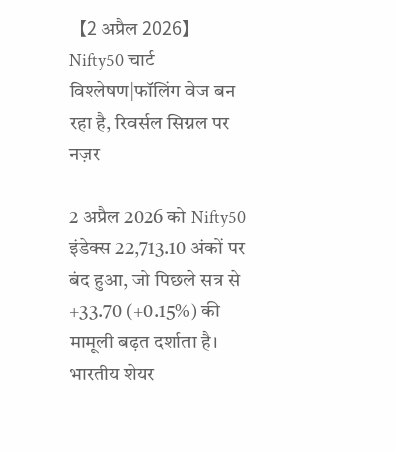【2 अप्रैल 2026】Nifty50 चार्ट विश्लेषण|फॉलिंग वेज बन रहा है, रिवर्सल सिग्नल पर नज़र

2 अप्रैल 2026 को Nifty50 इंडेक्स 22,713.10 अंकों पर बंद हुआ, जो पिछले सत्र से +33.70 (+0.15%) की मामूली बढ़त दर्शाता है। भारतीय शेयर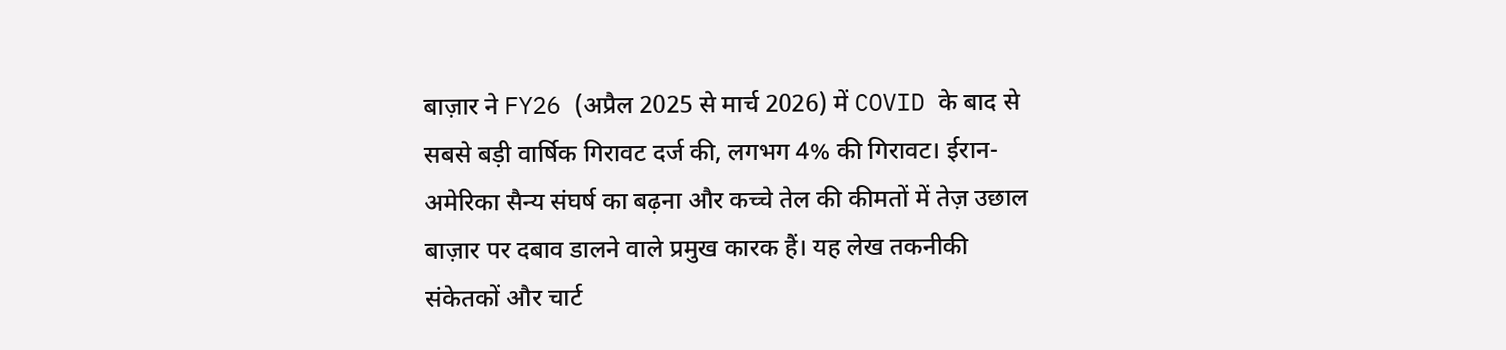बाज़ार ने FY26 (अप्रैल 2025 से मार्च 2026) में COVID के बाद से सबसे बड़ी वार्षिक गिरावट दर्ज की, लगभग 4% की गिरावट। ईरान-अमेरिका सैन्य संघर्ष का बढ़ना और कच्चे तेल की कीमतों में तेज़ उछाल बाज़ार पर दबाव डालने वाले प्रमुख कारक हैं। यह लेख तकनीकी संकेतकों और चार्ट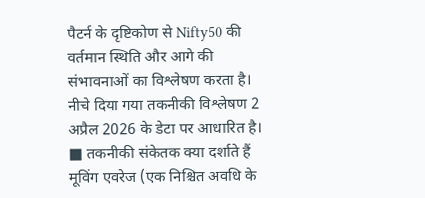पैटर्न के दृष्टिकोण से Nifty50 की वर्तमान स्थिति और आगे की संभावनाओं का विश्लेषण करता है। नीचे दिया गया तकनीकी विश्लेषण 2 अप्रैल 2026 के डेटा पर आधारित है।
■ तकनीकी संकेतक क्या दर्शाते हैं
मूविंग एवरेज (एक निश्चित अवधि के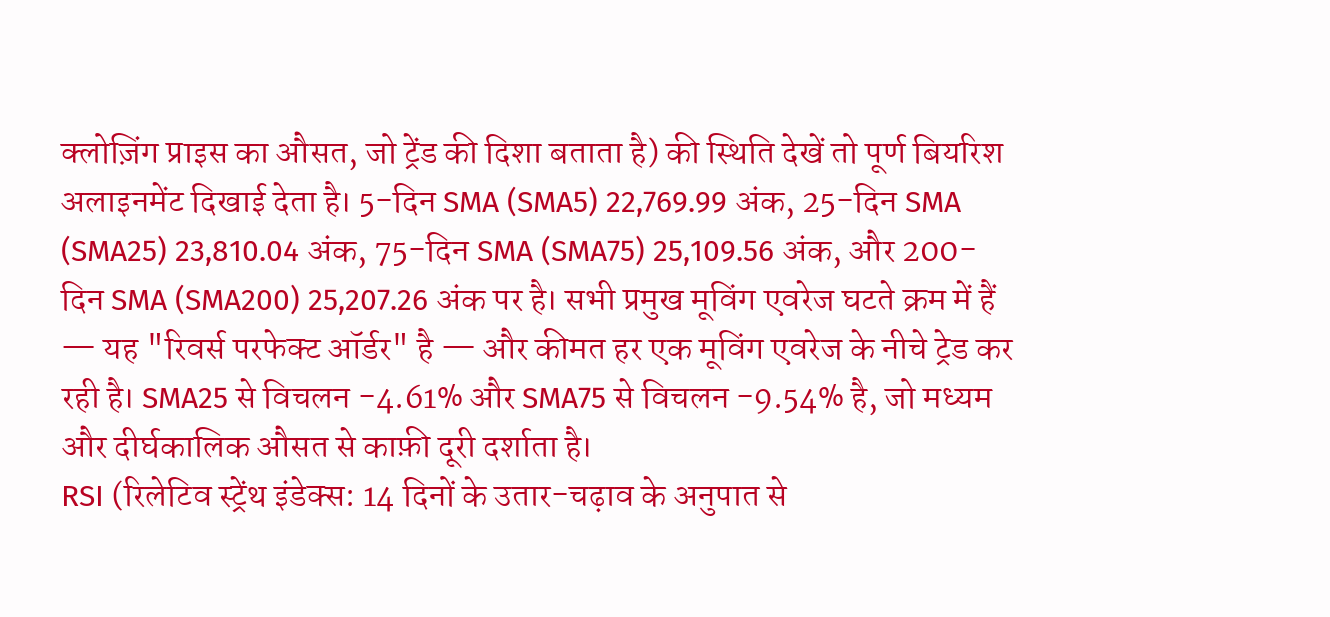क्लोज़िंग प्राइस का औसत, जो ट्रेंड की दिशा बताता है) की स्थिति देखें तो पूर्ण बियरिश अलाइनमेंट दिखाई देता है। 5-दिन SMA (SMA5) 22,769.99 अंक, 25-दिन SMA (SMA25) 23,810.04 अंक, 75-दिन SMA (SMA75) 25,109.56 अंक, और 200-दिन SMA (SMA200) 25,207.26 अंक पर है। सभी प्रमुख मूविंग एवरेज घटते क्रम में हैं — यह "रिवर्स परफेक्ट ऑर्डर" है — और कीमत हर एक मूविंग एवरेज के नीचे ट्रेड कर रही है। SMA25 से विचलन -4.61% और SMA75 से विचलन -9.54% है, जो मध्यम और दीर्घकालिक औसत से काफ़ी दूरी दर्शाता है।
RSI (रिलेटिव स्ट्रेंथ इंडेक्स: 14 दिनों के उतार-चढ़ाव के अनुपात से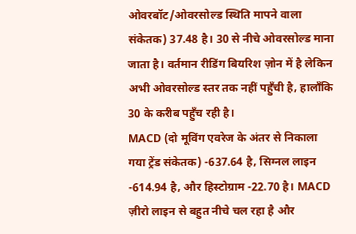ओवरबॉट/ओवरसोल्ड स्थिति मापने वाला संकेतक) 37.48 है। 30 से नीचे ओवरसोल्ड माना जाता है। वर्तमान रीडिंग बियरिश ज़ोन में है लेकिन अभी ओवरसोल्ड स्तर तक नहीं पहुँची है, हालाँकि 30 के करीब पहुँच रही है।
MACD (दो मूविंग एवरेज के अंतर से निकाला गया ट्रेंड संकेतक) -637.64 है, सिग्नल लाइन -614.94 है, और हिस्टोग्राम -22.70 है। MACD ज़ीरो लाइन से बहुत नीचे चल रहा है और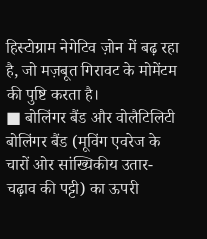हिस्टोग्राम नेगेटिव ज़ोन में बढ़ रहा है, जो मज़बूत गिरावट के मोमेंटम की पुष्टि करता है।
■ बोलिंगर बैंड और वोलैटिलिटी
बोलिंगर बैंड (मूविंग एवरेज के चारों ओर सांख्यिकीय उतार-चढ़ाव की पट्टी) का ऊपरी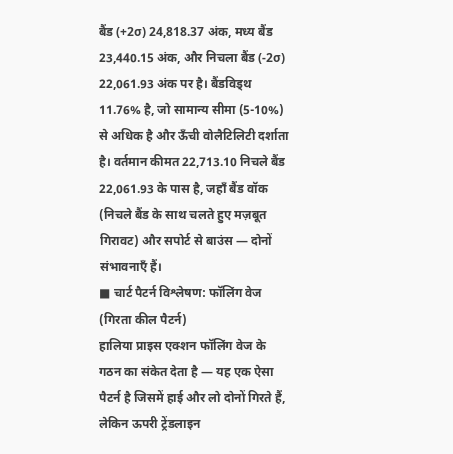बैंड (+2σ) 24,818.37 अंक, मध्य बैंड 23,440.15 अंक, और निचला बैंड (-2σ) 22,061.93 अंक पर है। बैंडविड्थ 11.76% है, जो सामान्य सीमा (5-10%) से अधिक है और ऊँची वोलैटिलिटी दर्शाता है। वर्तमान कीमत 22,713.10 निचले बैंड 22,061.93 के पास है, जहाँ बैंड वॉक (निचले बैंड के साथ चलते हुए मज़बूत गिरावट) और सपोर्ट से बाउंस — दोनों संभावनाएँ हैं।
■ चार्ट पैटर्न विश्लेषण: फॉलिंग वेज (गिरता कील पैटर्न)
हालिया प्राइस एक्शन फॉलिंग वेज के गठन का संकेत देता है — यह एक ऐसा पैटर्न है जिसमें हाई और लो दोनों गिरते हैं, लेकिन ऊपरी ट्रेंडलाइन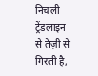निचली ट्रेंडलाइन से तेज़ी से गिरती है,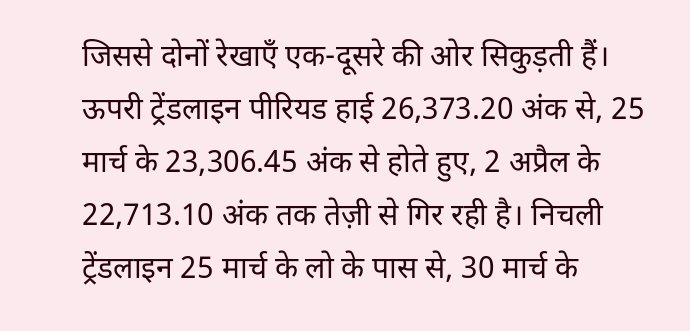जिससे दोनों रेखाएँ एक-दूसरे की ओर सिकुड़ती हैं। ऊपरी ट्रेंडलाइन पीरियड हाई 26,373.20 अंक से, 25 मार्च के 23,306.45 अंक से होते हुए, 2 अप्रैल के 22,713.10 अंक तक तेज़ी से गिर रही है। निचली ट्रेंडलाइन 25 मार्च के लो के पास से, 30 मार्च के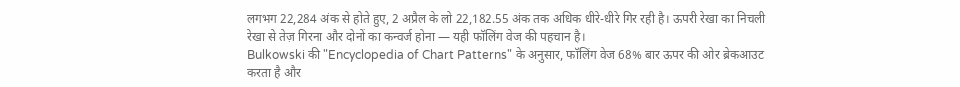लगभग 22,284 अंक से होते हुए, 2 अप्रैल के लो 22,182.55 अंक तक अधिक धीरे-धीरे गिर रही है। ऊपरी रेखा का निचली रेखा से तेज़ गिरना और दोनों का कन्वर्ज होना — यही फॉलिंग वेज की पहचान है।
Bulkowski की "Encyclopedia of Chart Patterns" के अनुसार, फॉलिंग वेज 68% बार ऊपर की ओर ब्रेकआउट करता है और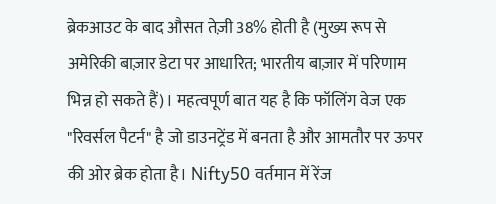ब्रेकआउट के बाद औसत तेज़ी 38% होती है (मुख्य रूप से अमेरिकी बाज़ार डेटा पर आधारित; भारतीय बाज़ार में परिणाम भिन्न हो सकते हैं)। महत्वपूर्ण बात यह है कि फॉलिंग वेज एक "रिवर्सल पैटर्न" है जो डाउनट्रेंड में बनता है और आमतौर पर ऊपर की ओर ब्रेक होता है। Nifty50 वर्तमान में रेंज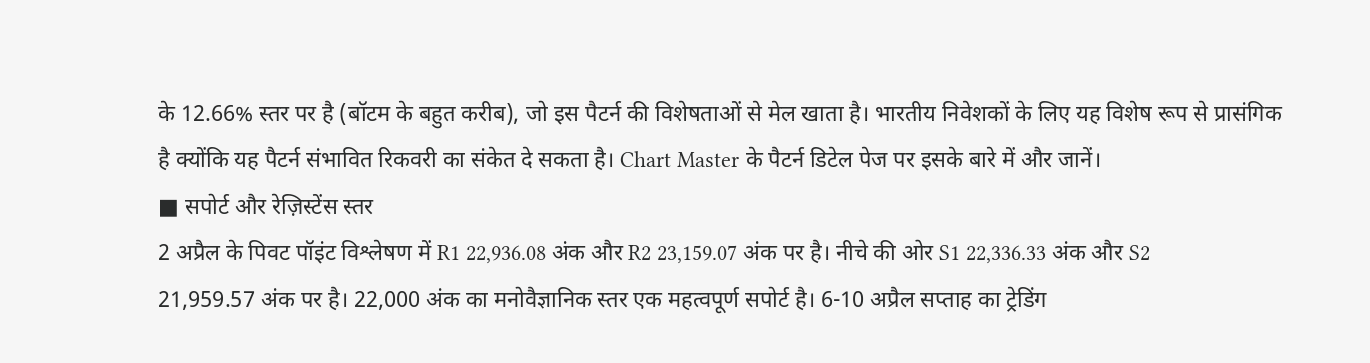के 12.66% स्तर पर है (बॉटम के बहुत करीब), जो इस पैटर्न की विशेषताओं से मेल खाता है। भारतीय निवेशकों के लिए यह विशेष रूप से प्रासंगिक है क्योंकि यह पैटर्न संभावित रिकवरी का संकेत दे सकता है। Chart Master के पैटर्न डिटेल पेज पर इसके बारे में और जानें।
■ सपोर्ट और रेज़िस्टेंस स्तर
2 अप्रैल के पिवट पॉइंट विश्लेषण में R1 22,936.08 अंक और R2 23,159.07 अंक पर है। नीचे की ओर S1 22,336.33 अंक और S2 21,959.57 अंक पर है। 22,000 अंक का मनोवैज्ञानिक स्तर एक महत्वपूर्ण सपोर्ट है। 6-10 अप्रैल सप्ताह का ट्रेडिंग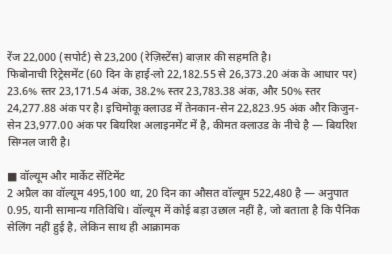रेंज 22,000 (सपोर्ट) से 23,200 (रेज़िस्टेंस) बाज़ार की सहमति है।
फिबोनाची रिट्रेसमेंट (60 दिन के हाई-लो 22,182.55 से 26,373.20 अंक के आधार पर) 23.6% स्तर 23,171.54 अंक, 38.2% स्तर 23,783.38 अंक, और 50% स्तर 24,277.88 अंक पर है। इचिमोकू क्लाउड में तेनकान-सेन 22,823.95 अंक और किजुन-सेन 23,977.00 अंक पर बियरिश अलाइनमेंट में है, कीमत क्लाउड के नीचे है — बियरिश सिग्नल जारी है।

■ वॉल्यूम और मार्केट सेंटिमेंट
2 अप्रैल का वॉल्यूम 495,100 था, 20 दिन का औसत वॉल्यूम 522,480 है — अनुपात 0.95, यानी सामान्य गतिविधि। वॉल्यूम में कोई बड़ा उछाल नहीं है, जो बताता है कि पैनिक सेलिंग नहीं हुई है, लेकिन साथ ही आक्रामक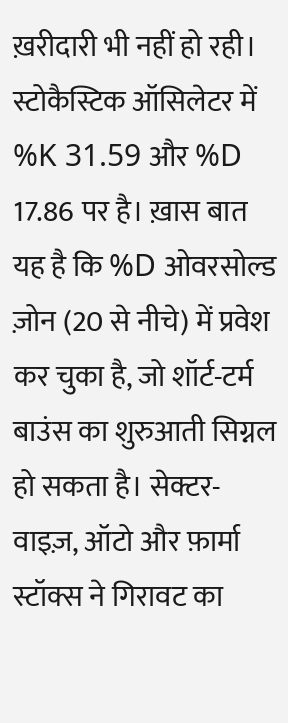ख़रीदारी भी नहीं हो रही।
स्टोकैस्टिक ऑसिलेटर में %K 31.59 और %D 17.86 पर है। ख़ास बात यह है कि %D ओवरसोल्ड ज़ोन (20 से नीचे) में प्रवेश कर चुका है, जो शॉर्ट-टर्म बाउंस का शुरुआती सिग्नल हो सकता है। सेक्टर-वाइज़, ऑटो और फ़ार्मा स्टॉक्स ने गिरावट का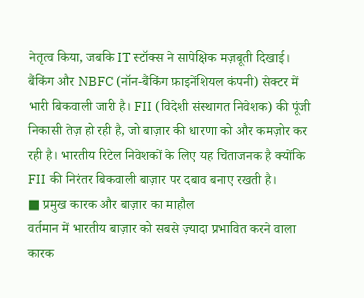नेतृत्व किया, जबकि IT स्टॉक्स ने सापेक्षिक मज़बूती दिखाई। बैंकिंग और NBFC (नॉन-बैंकिंग फ़ाइनेंशियल कंपनी) सेक्टर में भारी बिकवाली जारी है। FII (विदेशी संस्थागत निवेशक) की पूंजी निकासी तेज़ हो रही है, जो बाज़ार की धारणा को और कमज़ोर कर रही है। भारतीय रिटेल निवेशकों के लिए यह चिंताजनक है क्योंकि FII की निरंतर बिकवाली बाज़ार पर दबाव बनाए रखती है।
■ प्रमुख कारक और बाज़ार का माहौल
वर्तमान में भारतीय बाज़ार को सबसे ज़्यादा प्रभावित करने वाला कारक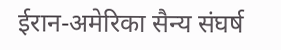ईरान-अमेरिका सैन्य संघर्ष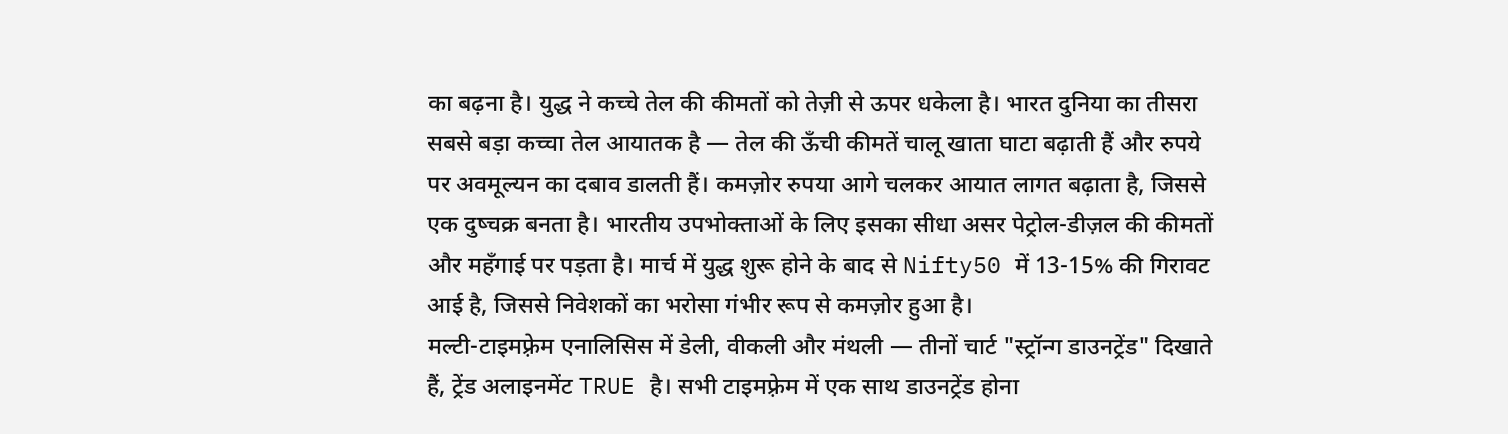का बढ़ना है। युद्ध ने कच्चे तेल की कीमतों को तेज़ी से ऊपर धकेला है। भारत दुनिया का तीसरा सबसे बड़ा कच्चा तेल आयातक है — तेल की ऊँची कीमतें चालू खाता घाटा बढ़ाती हैं और रुपये पर अवमूल्यन का दबाव डालती हैं। कमज़ोर रुपया आगे चलकर आयात लागत बढ़ाता है, जिससे एक दुष्चक्र बनता है। भारतीय उपभोक्ताओं के लिए इसका सीधा असर पेट्रोल-डीज़ल की कीमतों और महँगाई पर पड़ता है। मार्च में युद्ध शुरू होने के बाद से Nifty50 में 13-15% की गिरावट आई है, जिससे निवेशकों का भरोसा गंभीर रूप से कमज़ोर हुआ है।
मल्टी-टाइमफ़्रेम एनालिसिस में डेली, वीकली और मंथली — तीनों चार्ट "स्ट्रॉन्ग डाउनट्रेंड" दिखाते हैं, ट्रेंड अलाइनमेंट TRUE है। सभी टाइमफ़्रेम में एक साथ डाउनट्रेंड होना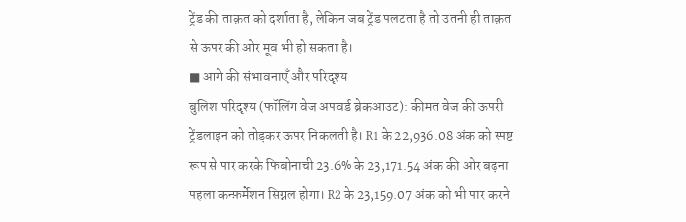ट्रेंड की ताक़त को दर्शाता है, लेकिन जब ट्रेंड पलटता है तो उतनी ही ताक़त से ऊपर की ओर मूव भी हो सकता है।
■ आगे की संभावनाएँ और परिदृश्य
बुलिश परिदृश्य (फॉलिंग वेज अपवर्ड ब्रेकआउट): कीमत वेज की ऊपरी ट्रेंडलाइन को तोड़कर ऊपर निकलती है। R1 के 22,936.08 अंक को स्पष्ट रूप से पार करके फिबोनाची 23.6% के 23,171.54 अंक की ओर बढ़ना पहला कन्फ़र्मेशन सिग्नल होगा। R2 के 23,159.07 अंक को भी पार करने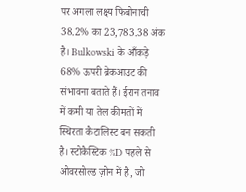पर अगला लक्ष्य फिबोनाची 38.2% का 23,783.38 अंक है। Bulkowski के आँकड़े 68% ऊपरी ब्रेकआउट की संभावना बताते हैं। ईरान तनाव में कमी या तेल कीमतों में स्थिरता कैटालिस्ट बन सकती है। स्टोकैस्टिक %D पहले से ओवरसोल्ड ज़ोन में है, जो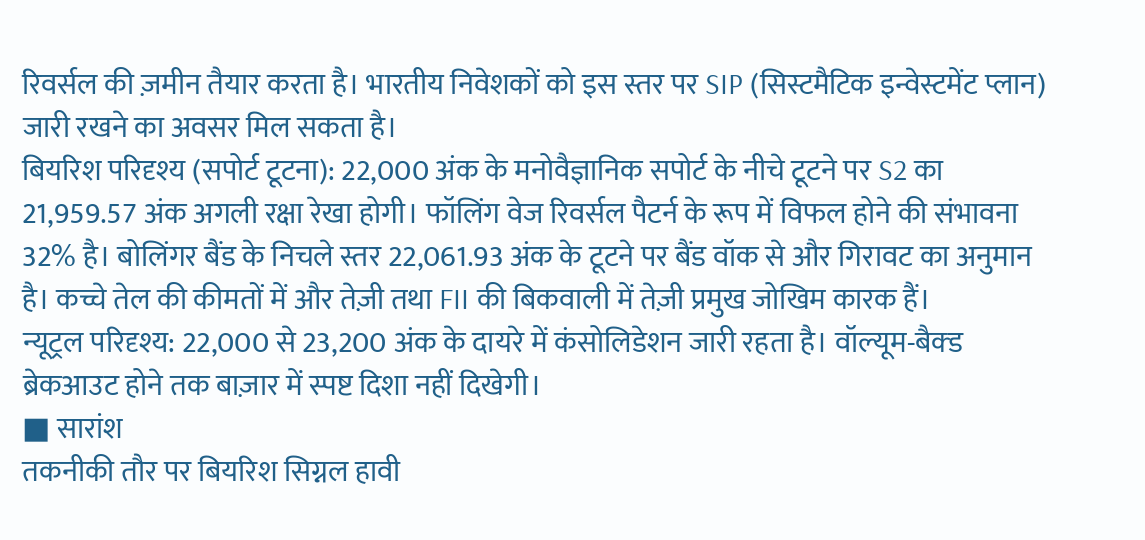रिवर्सल की ज़मीन तैयार करता है। भारतीय निवेशकों को इस स्तर पर SIP (सिस्टमैटिक इन्वेस्टमेंट प्लान) जारी रखने का अवसर मिल सकता है।
बियरिश परिदृश्य (सपोर्ट टूटना): 22,000 अंक के मनोवैज्ञानिक सपोर्ट के नीचे टूटने पर S2 का 21,959.57 अंक अगली रक्षा रेखा होगी। फॉलिंग वेज रिवर्सल पैटर्न के रूप में विफल होने की संभावना 32% है। बोलिंगर बैंड के निचले स्तर 22,061.93 अंक के टूटने पर बैंड वॉक से और गिरावट का अनुमान है। कच्चे तेल की कीमतों में और तेज़ी तथा FII की बिकवाली में तेज़ी प्रमुख जोखिम कारक हैं।
न्यूट्रल परिदृश्य: 22,000 से 23,200 अंक के दायरे में कंसोलिडेशन जारी रहता है। वॉल्यूम-बैक्ड ब्रेकआउट होने तक बाज़ार में स्पष्ट दिशा नहीं दिखेगी।
■ सारांश
तकनीकी तौर पर बियरिश सिग्नल हावी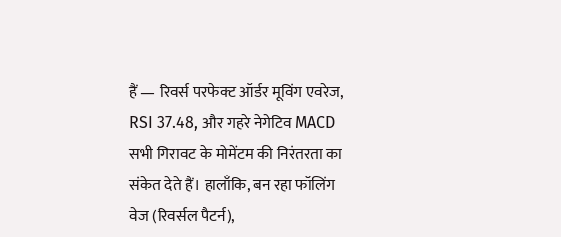हैं — रिवर्स परफेक्ट ऑर्डर मूविंग एवरेज, RSI 37.48, और गहरे नेगेटिव MACD सभी गिरावट के मोमेंटम की निरंतरता का संकेत देते हैं। हालाँकि, बन रहा फॉलिंग वेज (रिवर्सल पैटर्न),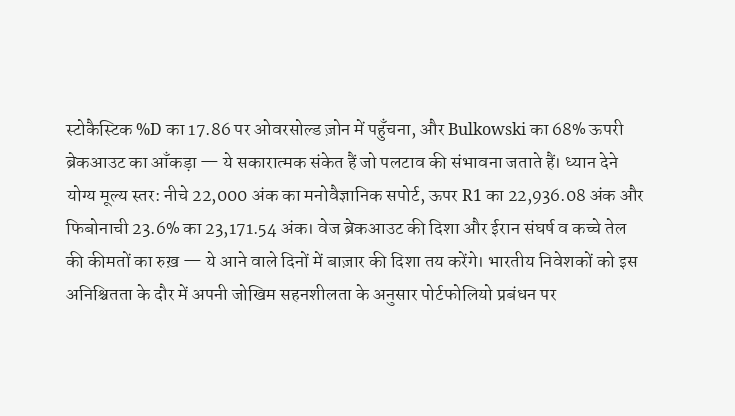स्टोकैस्टिक %D का 17.86 पर ओवरसोल्ड ज़ोन में पहुँचना, और Bulkowski का 68% ऊपरी ब्रेकआउट का आँकड़ा — ये सकारात्मक संकेत हैं जो पलटाव की संभावना जताते हैं। ध्यान देने योग्य मूल्य स्तर: नीचे 22,000 अंक का मनोवैज्ञानिक सपोर्ट, ऊपर R1 का 22,936.08 अंक और फिबोनाची 23.6% का 23,171.54 अंक। वेज ब्रेकआउट की दिशा और ईरान संघर्ष व कच्चे तेल की कीमतों का रुख़ — ये आने वाले दिनों में बाज़ार की दिशा तय करेंगे। भारतीय निवेशकों को इस अनिश्चितता के दौर में अपनी जोखिम सहनशीलता के अनुसार पोर्टफोलियो प्रबंधन पर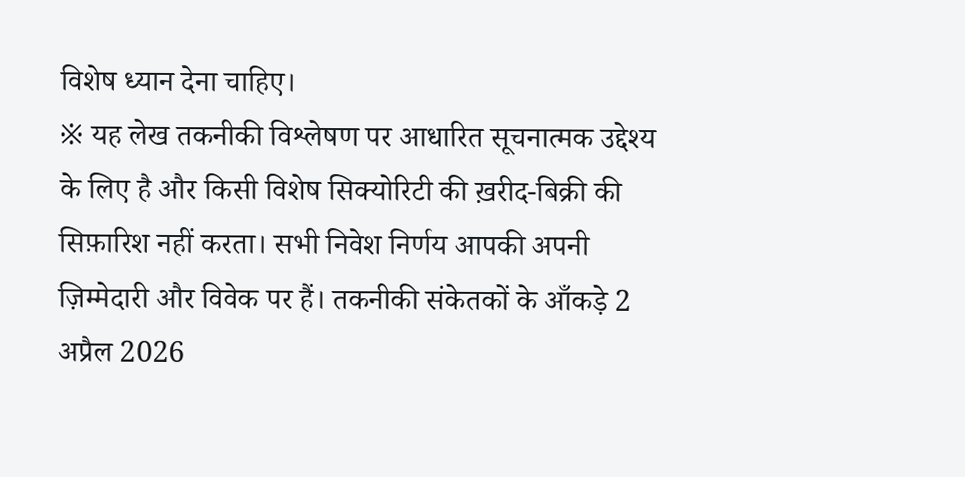विशेष ध्यान देना चाहिए।
※ यह लेख तकनीकी विश्लेषण पर आधारित सूचनात्मक उद्देश्य के लिए है और किसी विशेष सिक्योरिटी की ख़रीद-बिक्री की सिफ़ारिश नहीं करता। सभी निवेश निर्णय आपकी अपनी ज़िम्मेदारी और विवेक पर हैं। तकनीकी संकेतकों के आँकड़े 2 अप्रैल 2026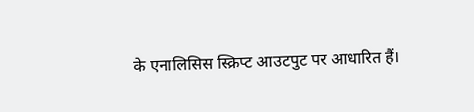के एनालिसिस स्क्रिप्ट आउटपुट पर आधारित हैं।